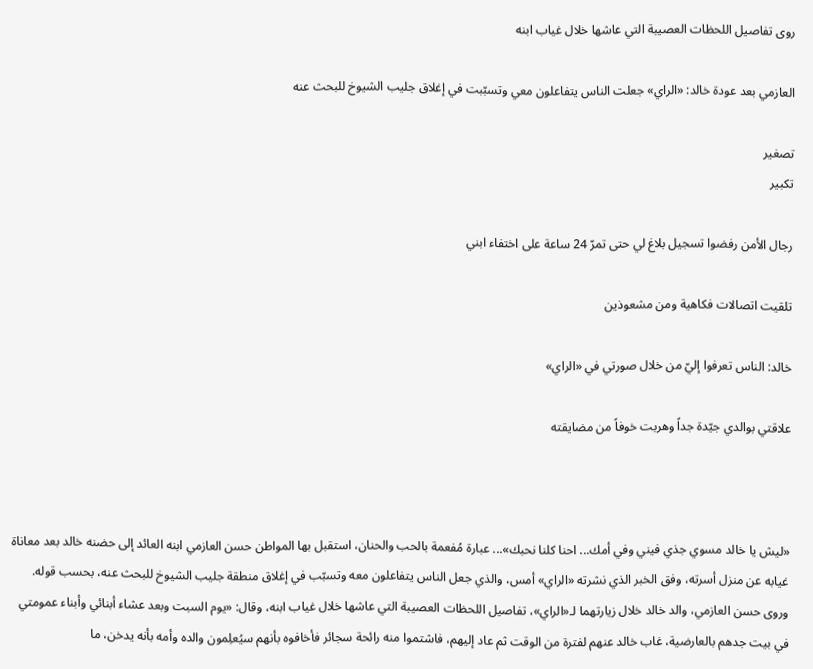روى تفاصيل اللحظات العصيبة التي عاشها خلال غياب ابنه

العازمي بعد عودة خالد: «الراي» جعلت الناس يتفاعلون معي وتسبّبت في إغلاق جليب الشيوخ للبحث عنه

تصغير
تكبير

رجال الأمن رفضوا تسجيل بلاغ لي حتى تمرّ 24 ساعة على اختفاء ابني

تلقيت اتصالات فكاهية ومن مشعوذين

خالد: الناس تعرفوا إليّ من خلال صورتي في «الراي»

علاقتي بوالدي جيّدة جداً وهربت خوفاً من مضايقته



«ليش يا خالد مسوي جذي فيني وفي أمك... احنا كلنا نحبك»... عبارة مُفعمة بالحب والحنان، استقبل بها المواطن حسن العازمي ابنه العائد إلى حضنه خالد بعد معاناة غيابه عن منزل أسرته، وفق الخبر الذي نشرته «الراي» أمس، والذي جعل الناس يتفاعلون معه وتسبّب في إغلاق منطقة جليب الشيوخ للبحث عنه، بحسب قوله.
وروى حسن العازمي، والد خالد خلال زيارتهما لـ«الراي»، تفاصيل اللحظات العصيبة التي عاشها خلال غياب ابنه، وقال: «يوم السبت وبعد عشاء أبنائي وأبناء عمومتي في بيت جدهم بالعارضية، غاب خالد عنهم لفترة من الوقت ثم عاد إليهم، فاشتموا منه رائحة سجائر فأخافوه بأنهم سيُعلِمون والده وأمه بأنه يدخن، ما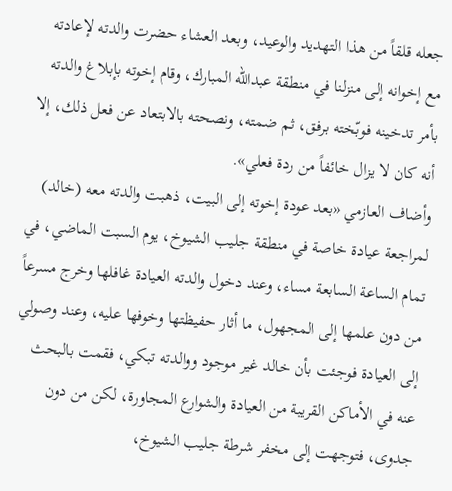جعله قلقاً من هذا التهديد والوعيد، وبعد العشاء حضرت والدته لإعادته مع إخوانه إلى منزلنا في منطقة عبدالله المبارك، وقام إخوته بإبلاغ والدته بأمر تدخينه فوبّخته برفق، ثم ضمته، ونصحته بالابتعاد عن فعل ذلك، إلا أنه كان لا يزال خائفاً من ردة فعلي».
وأضاف العازمي «بعد عودة إخوته إلى البيت، ذهبت والدته معه (خالد) لمراجعة عيادة خاصة في منطقة جليب الشيوخ، يوم السبت الماضي، في تمام الساعة السابعة مساء، وعند دخول والدته العيادة غافلها وخرج مسرعاً من دون علمها إلى المجهول، ما أثار حفيظتها وخوفها عليه، وعند وصولي إلى العيادة فوجئت بأن خالد غير موجود ووالدته تبكي، فقمت بالبحث عنه في الأماكن القريبة من العيادة والشوارع المجاورة، لكن من دون جدوى، فتوجهت إلى مخفر شرطة جليب الشيوخ،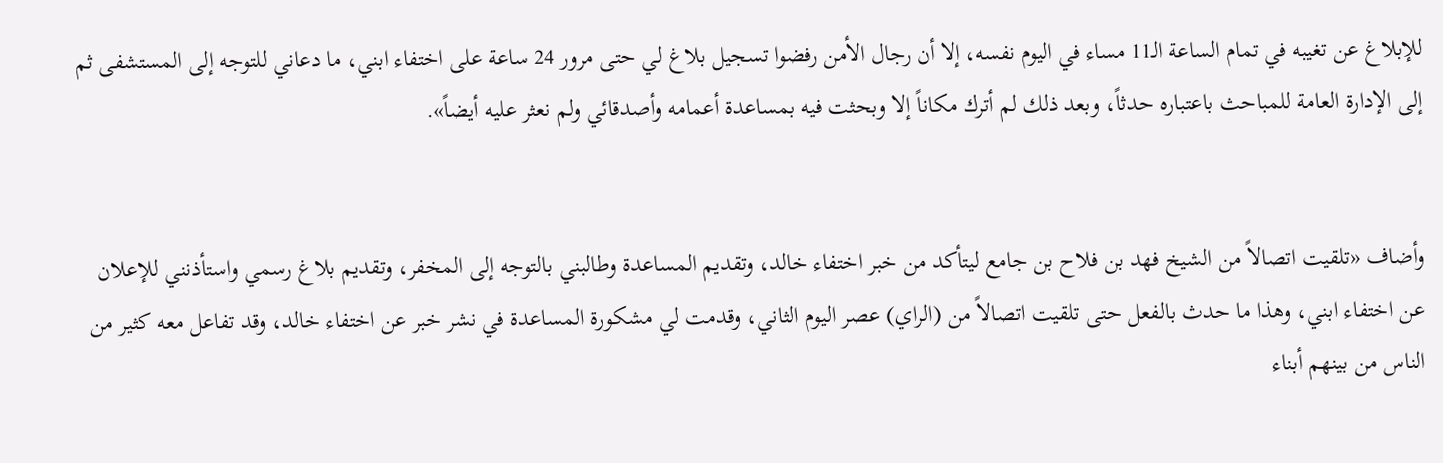للإبلاغ عن تغيبه في تمام الساعة الـ11 مساء في اليوم نفسه، إلا أن رجال الأمن رفضوا تسجيل بلاغ لي حتى مرور 24 ساعة على اختفاء ابني، ما دعاني للتوجه إلى المستشفى ثم إلى الإدارة العامة للمباحث باعتباره حدثاً، وبعد ذلك لم أترك مكاناً إلا وبحثت فيه بمساعدة أعمامه وأصدقائي ولم نعثر عليه أيضاً».


وأضاف «تلقيت اتصالاً من الشيخ فهد بن فلاح بن جامع ليتأكد من خبر اختفاء خالد، وتقديم المساعدة وطالبني بالتوجه إلى المخفر، وتقديم بلاغ رسمي واستأذنني للإعلان عن اختفاء ابني، وهذا ما حدث بالفعل حتى تلقيت اتصالاً من (الراي) عصر اليوم الثاني، وقدمت لي مشكورة المساعدة في نشر خبر عن اختفاء خالد، وقد تفاعل معه كثير من الناس من بينهم أبناء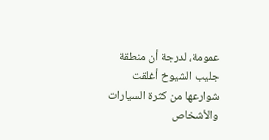عمومة، لدرجة أن منطقة جليب الشيوخ أغلقت شوارعها من كثرة السيارات والأشخاص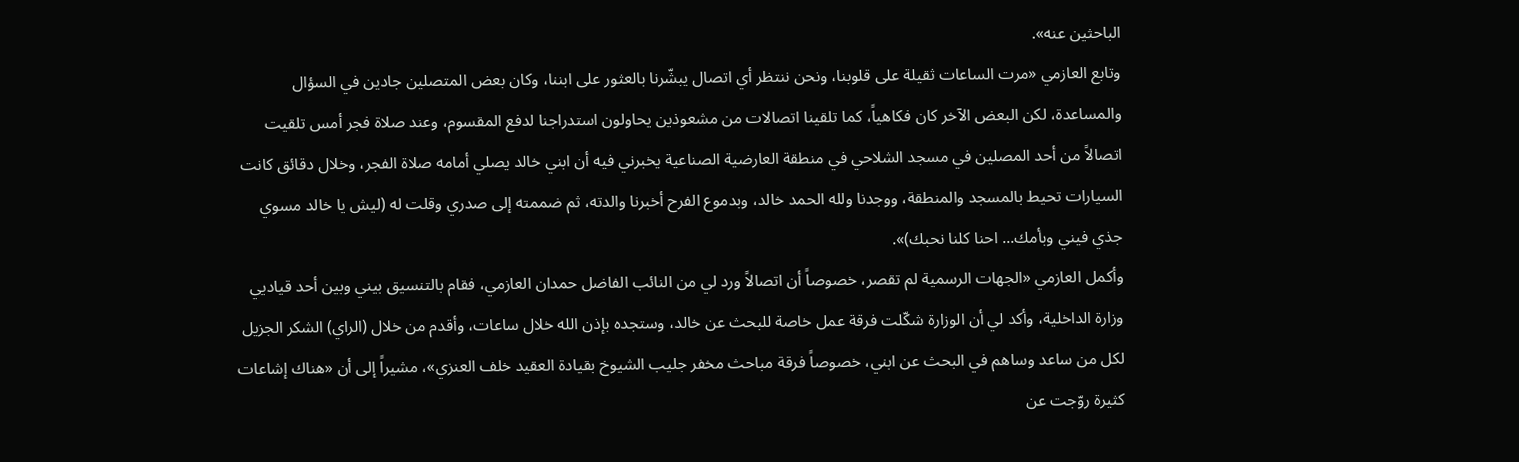الباحثين عنه».
وتابع العازمي «مرت الساعات ثقيلة على قلوبنا، ونحن ننتظر أي اتصال يبشّرنا بالعثور على ابننا، وكان بعض المتصلين جادين في السؤال والمساعدة، لكن البعض الآخر كان فكاهياً، كما تلقينا اتصالات من مشعوذين يحاولون استدراجنا لدفع المقسوم، وعند صلاة فجر أمس تلقيت اتصالاً من أحد المصلين في مسجد الشلاحي في منطقة العارضية الصناعية يخبرني فيه أن ابني خالد يصلي أمامه صلاة الفجر، وخلال دقائق كانت السيارات تحيط بالمسجد والمنطقة، ووجدنا ولله الحمد خالد، وبدموع الفرح أخبرنا والدته، ثم ضممته إلى صدري وقلت له (ليش يا خالد مسوي جذي فيني وبأمك... احنا كلنا نحبك)».
وأكمل العازمي «الجهات الرسمية لم تقصر، خصوصاً أن اتصالاً ورد لي من النائب الفاضل حمدان العازمي، فقام بالتنسيق بيني وبين أحد قياديي وزارة الداخلية، وأكد لي أن الوزارة شكّلت فرقة عمل خاصة للبحث عن خالد، وستجده بإذن الله خلال ساعات، وأقدم من خلال (الراي) الشكر الجزيل لكل من ساعد وساهم في البحث عن ابني، خصوصاً فرقة مباحث مخفر جليب الشيوخ بقيادة العقيد خلف العنزي»، مشيراً إلى أن «هناك إشاعات كثيرة روّجت عن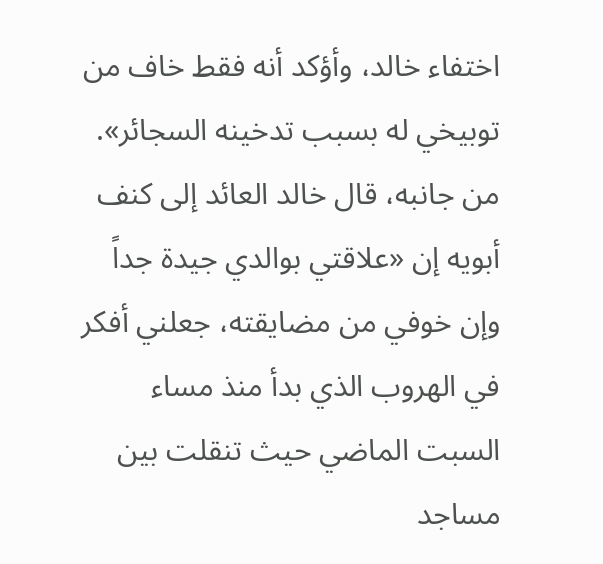اختفاء خالد، وأؤكد أنه فقط خاف من توبيخي له بسبب تدخينه السجائر».
من جانبه، قال خالد العائد إلى كنف أبويه إن «علاقتي بوالدي جيدة جداً وإن خوفي من مضايقته، جعلني أفكر في الهروب الذي بدأ منذ مساء السبت الماضي حيث تنقلت بين مساجد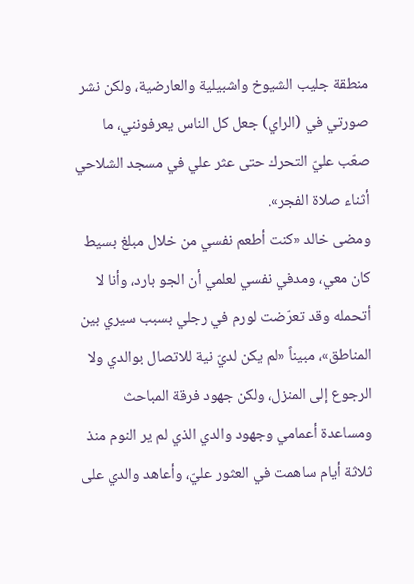منطقة جليب الشيوخ واشبيلية والعارضية، ولكن نشر صورتي في (الراي) جعل كل الناس يعرفونني، ما صعّب عليّ التحرك حتى عثر علي في مسجد الشلاحي أثناء صلاة الفجر».
ومضى خالد «كنت أطعم نفسي من خلال مبلغ بسيط كان معي، ومدفي نفسي لعلمي أن الجو بارد، وأنا لا أتحمله وقد تعرّضت لورم في رجلي بسبب سيري بين المناطق»، مبيناً «لم يكن لديّ نية للاتصال بوالدي ولا الرجوع إلى المنزل، ولكن جهود فرقة المباحث ومساعدة أعمامي وجهود والدي الذي لم ير النوم منذ ثلاثة أيام ساهمت في العثور عليّ، وأعاهد والدي على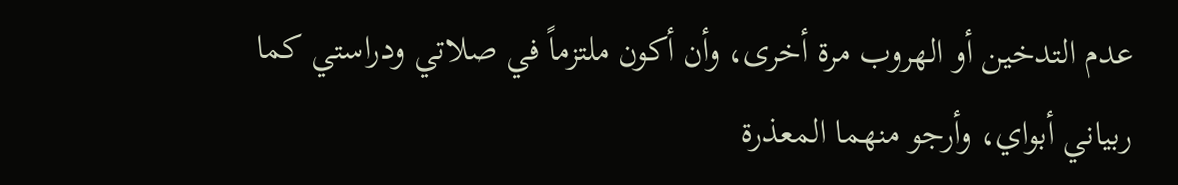عدم التدخين أو الهروب مرة أخرى، وأن أكون ملتزماً في صلاتي ودراستي كما ربياني أبواي، وأرجو منهما المعذرة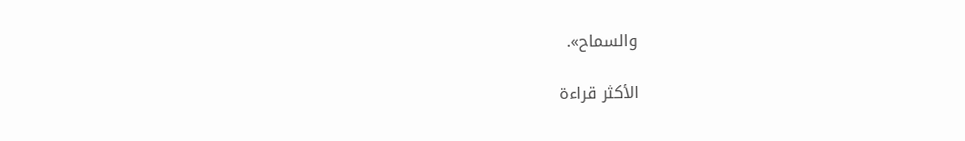والسماح».

الأكثر قراءة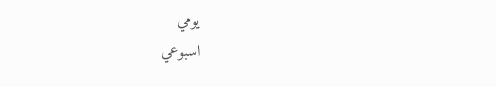يومي
اسبوعي